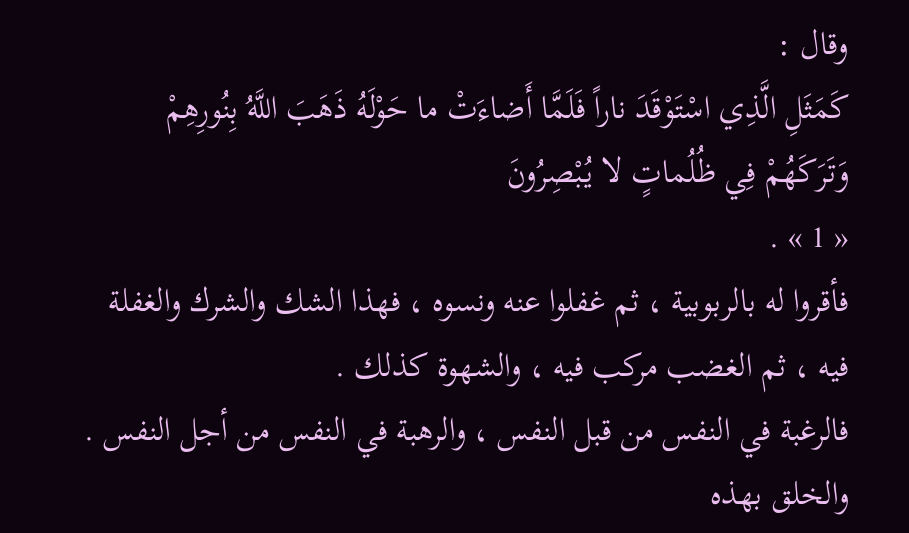وقال :
كَمَثَلِ الَّذِي اسْتَوْقَدَ ناراً فَلَمَّا أَضاءَتْ ما حَوْلَهُ ذَهَبَ اللَّهُ بِنُورِهِمْ وَتَرَكَهُمْ فِي ظُلُماتٍ لا يُبْصِرُونَ
« 1 » .
فأقروا له بالربوبية ، ثم غفلوا عنه ونسوه ، فهذا الشك والشرك والغفلة فيه ، ثم الغضب مركب فيه ، والشهوة كذلك .
فالرغبة في النفس من قبل النفس ، والرهبة في النفس من أجل النفس .
والخلق بهذه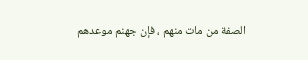الصفة من مات منهم ، فإن جهنم موعدهم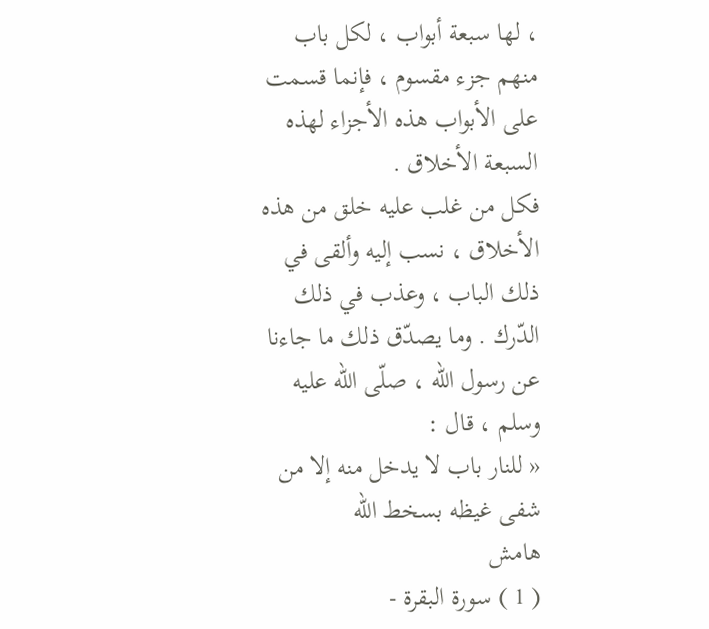، لها سبعة أبواب ، لكل باب منهم جزء مقسوم ، فإنما قسمت على الأبواب هذه الأجزاء لهذه السبعة الأخلاق .
فكل من غلب عليه خلق من هذه الأخلاق ، نسب إليه وألقى في ذلك الباب ، وعذب في ذلك الدّرك . وما يصدّق ذلك ما جاءنا عن رسول اللّه ، صلّى اللّه عليه وسلم ، قال :
« للنار باب لا يدخل منه إلا من شفى غيظه بسخط اللّه
هامش
( 1 ) سورة البقرة -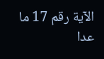الآية رقم 17 ما عدا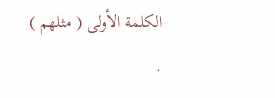الكلمة الأولى ( مثلهم ) .